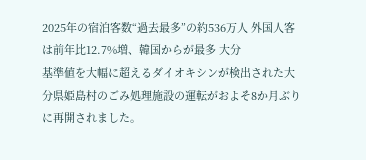2025年の宿泊客数“過去最多”の約536万人 外国人客は前年比12.7%増、韓国からが最多 大分
基準値を大幅に超えるダイオキシンが検出された大分県姫島村のごみ処理施設の運転がおよそ8か月ぶりに再開されました。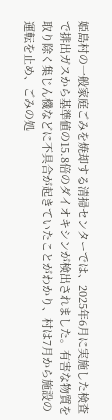姫島村の一般家庭ごみを焼却する清掃センターでは、2025年6月に実施した検査で排出ガスから基準値の15.8倍のダイオキシンが検出されました。有害な物質を取り除く集じん機などに不具合が起きていたことがわかり、村は7月から施設の運転を止め、ごみの処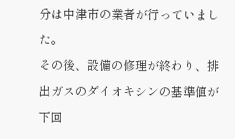分は中津市の業者が行っていました。
その後、設備の修理が終わり、排出ガスのダイオキシンの基準値が下回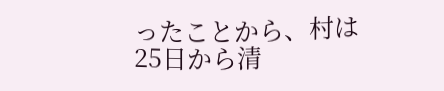ったことから、村は25日から清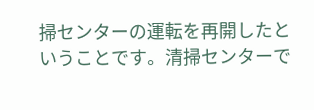掃センターの運転を再開したということです。清掃センターで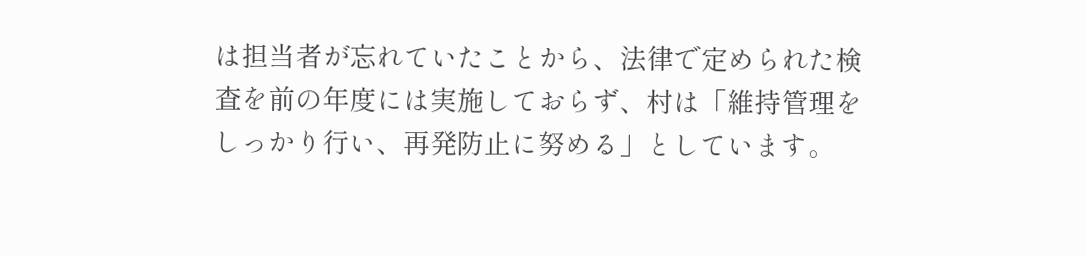は担当者が忘れていたことから、法律で定められた検査を前の年度には実施しておらず、村は「維持管理をしっかり行い、再発防止に努める」としています。